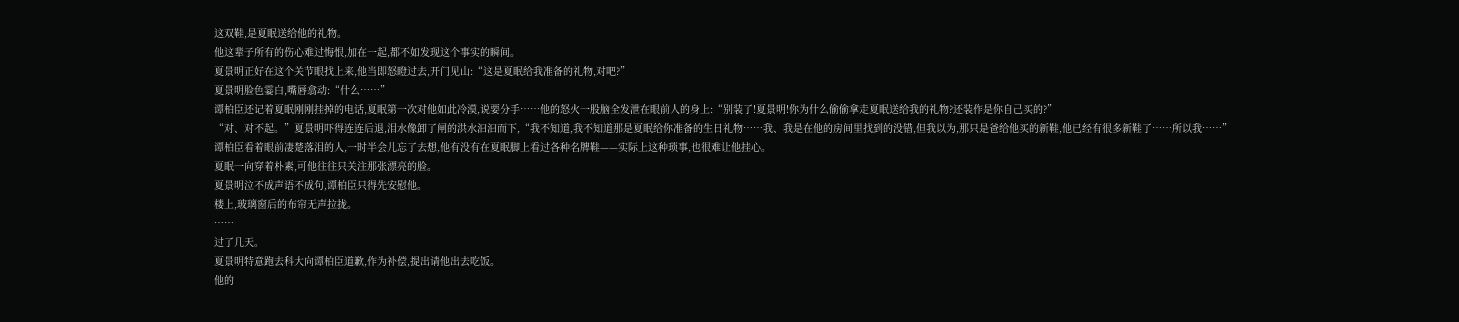这双鞋,是夏眠送给他的礼物。
他这辈子所有的伤心难过悔恨,加在一起,都不如发现这个事实的瞬间。
夏景明正好在这个关节眼找上来,他当即怒瞪过去,开门见山:“这是夏眠给我准备的礼物,对吧?”
夏景明脸色霎白,嘴唇翕动:“什么……”
谭柏臣还记着夏眠刚刚挂掉的电话,夏眠第一次对他如此冷漠,说要分手……他的怒火一股脑全发泄在眼前人的身上:“别装了!夏景明!你为什么偷偷拿走夏眠送给我的礼物?还装作是你自己买的?”
“对、对不起。”夏景明吓得连连后退,泪水像卸了闸的洪水汩汩而下,“我不知道,我不知道那是夏眠给你准备的生日礼物……我、我是在他的房间里找到的没错,但我以为,那只是爸给他买的新鞋,他已经有很多新鞋了……所以我……”
谭柏臣看着眼前凄楚落泪的人,一时半会儿忘了去想,他有没有在夏眠脚上看过各种名牌鞋——实际上这种琐事,也很难让他挂心。
夏眠一向穿着朴素,可他往往只关注那张漂亮的脸。
夏景明泣不成声语不成句,谭柏臣只得先安慰他。
楼上,玻璃窗后的布帘无声拉拢。
……
过了几天。
夏景明特意跑去科大向谭柏臣道歉,作为补偿,提出请他出去吃饭。
他的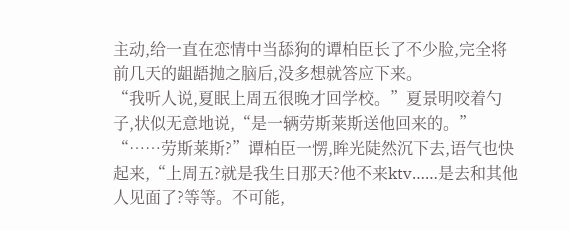主动,给一直在恋情中当舔狗的谭柏臣长了不少脸,完全将前几天的龃龉抛之脑后,没多想就答应下来。
“我听人说,夏眠上周五很晚才回学校。”夏景明咬着勺子,状似无意地说,“是一辆劳斯莱斯送他回来的。”
“……劳斯莱斯?”谭柏臣一愣,眸光陡然沉下去,语气也快起来,“上周五?就是我生日那天?他不来ktv……是去和其他人见面了?等等。不可能,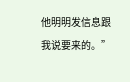他明明发信息跟我说要来的。”